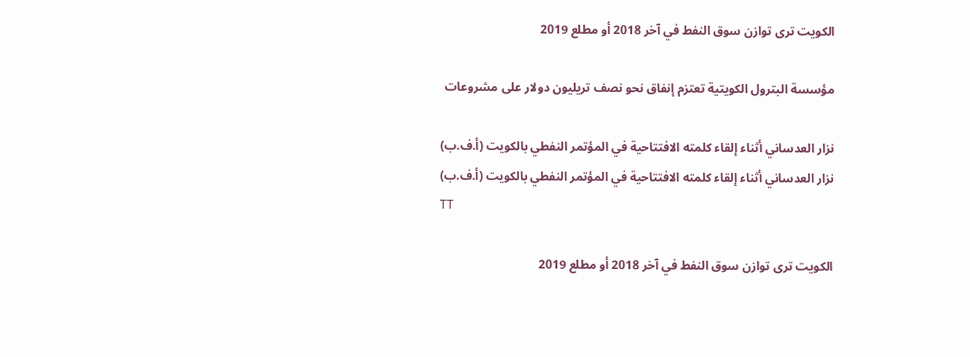الكويت ترى توازن سوق النفط في آخر 2018 أو مطلع 2019

مؤسسة البترول الكويتية تعتزم إنفاق نحو نصف تريليون دولار على مشروعات

نزار العدساني أثناء إلقاء كلمته الافتتاحية في المؤتمر النفطي بالكويت (أ.ف.ب)
نزار العدساني أثناء إلقاء كلمته الافتتاحية في المؤتمر النفطي بالكويت (أ.ف.ب)
TT

الكويت ترى توازن سوق النفط في آخر 2018 أو مطلع 2019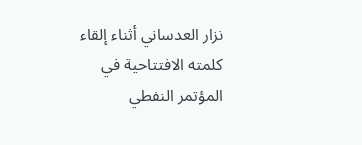نزار العدساني أثناء إلقاء كلمته الافتتاحية في المؤتمر النفطي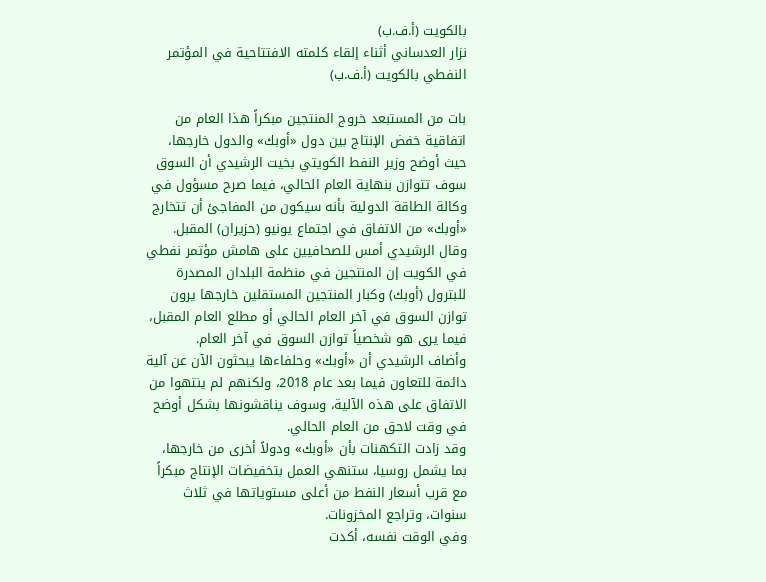بالكويت (أ.ف.ب)
نزار العدساني أثناء إلقاء كلمته الافتتاحية في المؤتمر النفطي بالكويت (أ.ف.ب)

بات من المستبعد خروج المنتجين مبكراً هذا العام من اتفاقية خفض الإنتاج بين دول «أوبك» والدول خارجها، حيث أوضح وزير النفط الكويتي بخيت الرشيدي أن السوق سوف تتوازن بنهاية العام الحالي، فيما صرح مسؤول في وكالة الطاقة الدولية بأنه سيكون من المفاجئ أن تتخارج «أوبك» من الاتفاق في اجتماع يونيو (حزيران) المقبل.
وقال الرشيدي أمس للصحافيين على هامش مؤتمر نفطي في الكويت إن المنتجين في منظمة البلدان المصدرة للبترول (أوبك) وكبار المنتجين المستقلين خارجها يرون توازن السوق في آخر العام الحالي أو مطلع العام المقبل، فيما يرى هو شخصياً توازن السوق في آخر العام.
وأضاف الرشيدي أن «أوبك» وحلفاءها يبحثون الآن عن آلية دائمة للتعاون فيما بعد عام 2018، ولكنهم لم ينتهوا من الاتفاق على هذه الآلية، وسوف يناقشونها بشكل أوضح في وقت لاحق من العام الحالي.
وقد زادت التكهنات بأن «أوبك» ودولاً أخرى من خارجها، بما يشمل روسيا، ستنهي العمل بتخفيضات الإنتاج مبكراً مع قرب أسعار النفط من أعلى مستوياتها في ثلاث سنوات، وتراجع المخزونات.
وفي الوقت نفسه، أكدت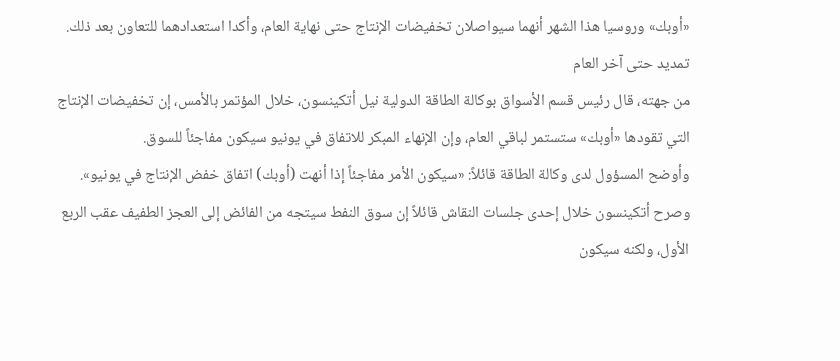«أوبك» وروسيا هذا الشهر أنهما سيواصلان تخفيضات الإنتاج حتى نهاية العام، وأكدا استعدادهما للتعاون بعد ذلك.
تمديد حتى آخر العام
من جهته، قال رئيس قسم الأسواق بوكالة الطاقة الدولية نيل أتكينسون، خلال المؤتمر بالأمس، إن تخفيضات الإنتاج التي تقودها «أوبك» ستستمر لباقي العام، وإن الإنهاء المبكر للاتفاق في يونيو سيكون مفاجئاً للسوق.
وأوضح المسؤول لدى وكالة الطاقة قائلاً: «سيكون الأمر مفاجئاً إذا أنهت (أوبك) اتفاق خفض الإنتاج في يونيو».
وصرح أتكينسون خلال إحدى جلسات النقاش قائلاً إن سوق النفط سيتجه من الفائض إلى العجز الطفيف عقب الربع الأول، ولكنه سيكون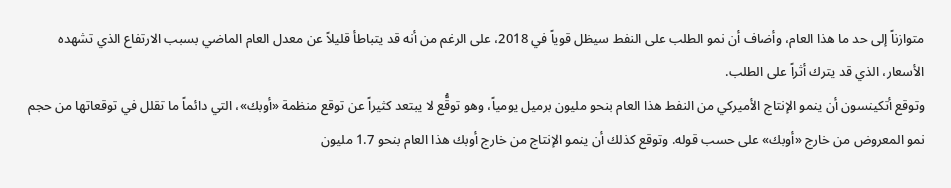متوازناً إلى حد ما هذا العام، وأضاف أن نمو الطلب على النفط سيظل قوياً في 2018، على الرغم من أنه قد يتباطأ قليلاً عن معدل العام الماضي بسبب الارتفاع الذي تشهده الأسعار، الذي قد يترك أثراً على الطلب.
وتوقع أتكينسون أن ينمو الإنتاج الأميركي من النفط هذا العام بنحو مليون برميل يومياً، وهو توقُّع لا يبتعد كثيراً عن توقع منظمة «أوبك»، التي دائماً ما تقلل في توقعاتها من حجم نمو المعروض من خارج «أوبك» على حسب قوله. وتوقع كذلك أن ينمو الإنتاج من خارج أوبك هذا العام بنحو 1.7 مليون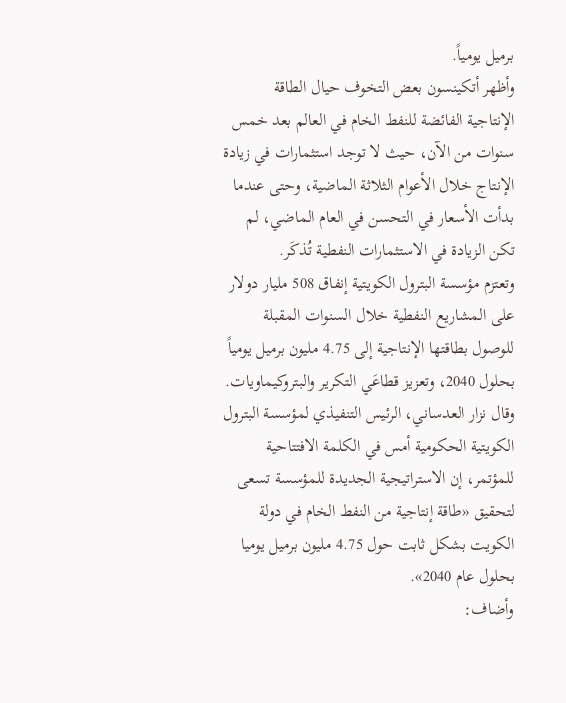برميل يومياً.
وأظهر أتكينسون بعض التخوف حيال الطاقة الإنتاجية الفائضة للنفط الخام في العالم بعد خمس سنوات من الآن، حيث لا توجد استثمارات في زيادة الإنتاج خلال الأعوام الثلاثة الماضية، وحتى عندما بدأت الأسعار في التحسن في العام الماضي، لم تكن الزيادة في الاستثمارات النفطية تُذكَر.
وتعتزم مؤسسة البترول الكويتية إنفاق 508 مليار دولار على المشاريع النفطية خلال السنوات المقبلة للوصول بطاقتها الإنتاجية إلى 4.75 مليون برميل يومياً بحلول 2040، وتعزيز قطاعَي التكرير والبتروكيماويات.
وقال نزار العدساني، الرئيس التنفيذي لمؤسسة البترول الكويتية الحكومية أمس في الكلمة الافتتاحية للمؤتمر، إن الاستراتيجية الجديدة للمؤسسة تسعى لتحقيق «طاقة إنتاجية من النفط الخام في دولة الكويت بشكل ثابت حول 4.75 مليون برميل يوميا بحلول عام 2040».
وأضاف: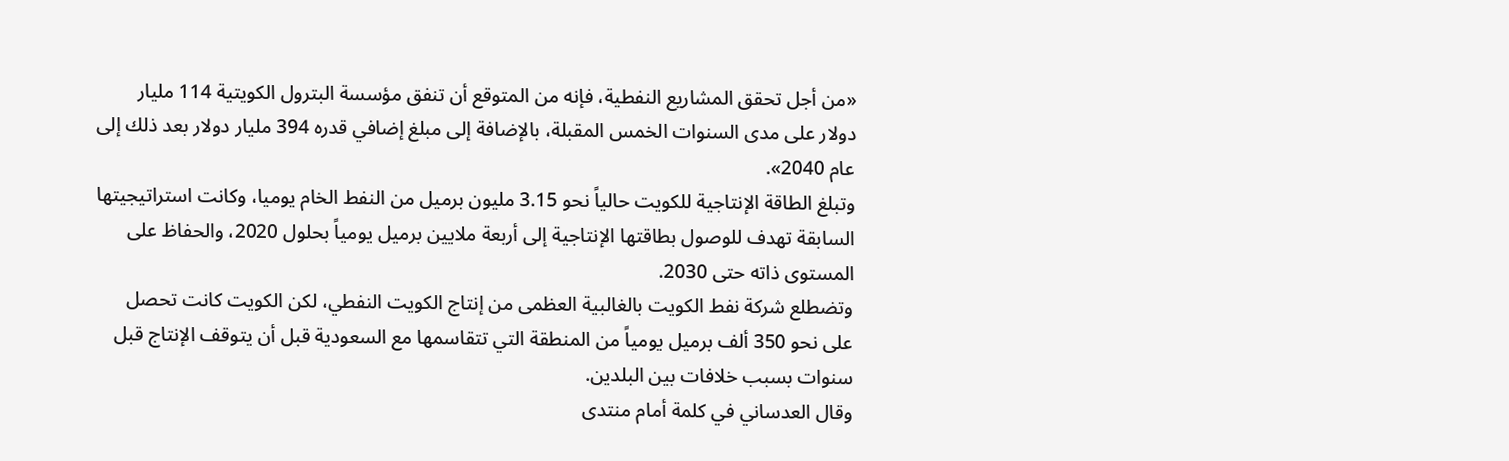«من أجل تحقق المشاريع النفطية، فإنه من المتوقع أن تنفق مؤسسة البترول الكويتية 114 مليار دولار على مدى السنوات الخمس المقبلة، بالإضافة إلى مبلغ إضافي قدره 394 مليار دولار بعد ذلك إلى عام 2040».
وتبلغ الطاقة الإنتاجية للكويت حالياً نحو 3.15 مليون برميل من النفط الخام يوميا، وكانت استراتيجيتها السابقة تهدف للوصول بطاقتها الإنتاجية إلى أربعة ملايين برميل يومياً بحلول 2020، والحفاظ على المستوى ذاته حتى 2030.
وتضطلع شركة نفط الكويت بالغالبية العظمى من إنتاج الكويت النفطي، لكن الكويت كانت تحصل على نحو 350 ألف برميل يومياً من المنطقة التي تتقاسمها مع السعودية قبل أن يتوقف الإنتاج قبل سنوات بسبب خلافات بين البلدين.
وقال العدساني في كلمة أمام منتدى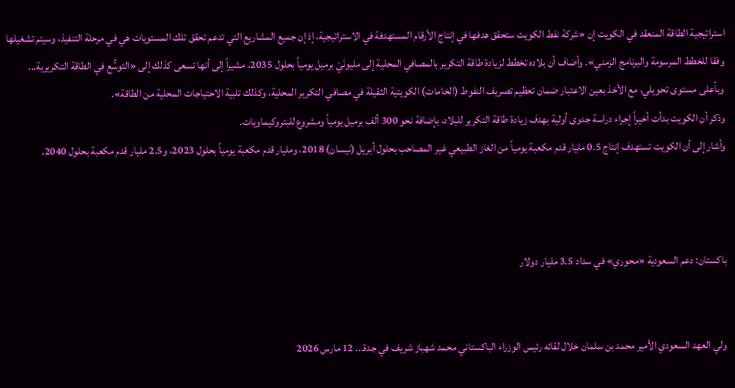استراتيجية الطاقة المنعقد في الكويت إن «شركة نفط الكويت ستحقق هدفها في إنتاج الأرقام المستهدفة في الاستراتيجية، إذ إن جميع المشاريع التي تدعم تحقق تلك المستويات هي في مرحلة التنفيذ، وسيتم تشغيلها وفقا للخطط المرسومة والبرنامج الزمني». وأضاف أن بلاده تخطط لزيادة طاقة التكرير بالمصافي المحلية إلى مليونَيْ برميل يومياً بحلول 2035، مشيراً إلى أنها تسعى كذلك إلى «التوسُّع في الطاقة التكريرية... وبأعلى مستوى تحويلي، مع الأخذ بعين الاعتبار ضمان تعظيم تصريف النفوط (الخامات) الكويتية الثقيلة في مصافي التكرير المحلية، وكذلك تلبية الاحتياجات المحلية من الطاقة».
وذكر أن الكويت بدأت أخيراً إجراء دراسة جدوى أولية بهدف زيادة طاقة التكرير للبلاد، بإضافة نحو 300 ألف برميل يومياً ومشروع للبتروكيماويات.
وأشار إلى أن الكويت تستهدف إنتاج 0.5 مليار قدم مكعبة يومياً من الغاز الطبيعي غير المصاحب بحلول أبريل (نيسان) 2018، ومليار قدم مكعبة يومياً بحلول 2023، و2.5 مليار قدم مكعبة بحلول 2040.



باكستان: دعم السعودية «محوري» في سداد 3.5 مليار دولار


ولي العهد السعودي الأمير محمد بن سلمان خلال لقائه رئيس الوزراء الباكستاني محمد شهباز شريف في جدة... 12 مارس 2026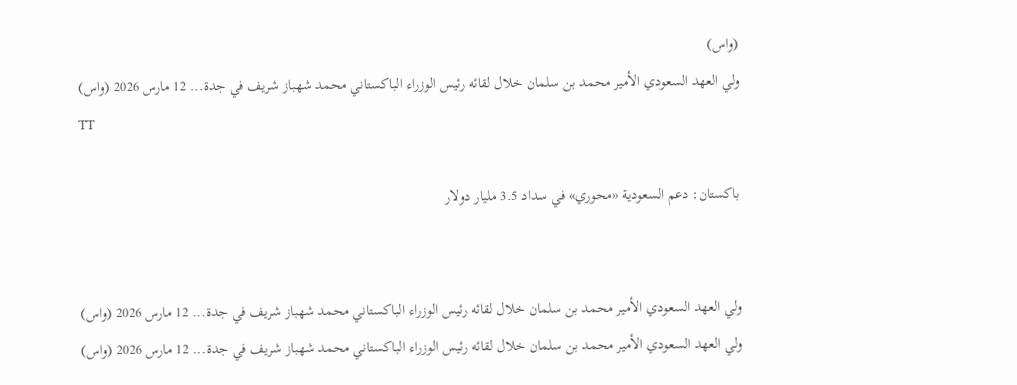(واس)
ولي العهد السعودي الأمير محمد بن سلمان خلال لقائه رئيس الوزراء الباكستاني محمد شهباز شريف في جدة... 12 مارس 2026 (واس)
TT

باكستان: دعم السعودية «محوري» في سداد 3.5 مليار دولار


ولي العهد السعودي الأمير محمد بن سلمان خلال لقائه رئيس الوزراء الباكستاني محمد شهباز شريف في جدة... 12 مارس 2026 (واس)
ولي العهد السعودي الأمير محمد بن سلمان خلال لقائه رئيس الوزراء الباكستاني محمد شهباز شريف في جدة... 12 مارس 2026 (واس)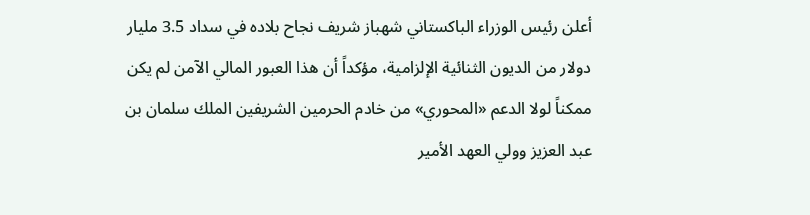أعلن رئيس الوزراء الباكستاني شهباز شريف نجاح بلاده في سداد 3.5 مليار دولار من الديون الثنائية الإلزامية، مؤكداً أن هذا العبور المالي الآمن لم يكن ممكناً لولا الدعم «المحوري» من خادم الحرمين الشريفين الملك سلمان بن عبد العزيز وولي العهد الأمير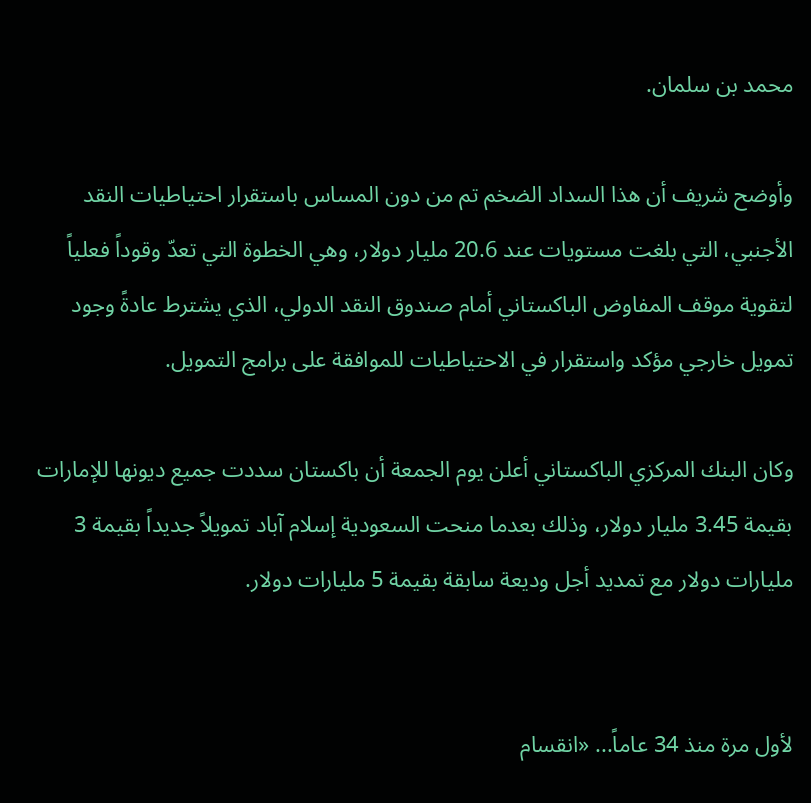محمد بن سلمان.

وأوضح شريف أن هذا السداد الضخم تم من دون المساس باستقرار احتياطيات النقد الأجنبي، التي بلغت مستويات عند 20.6 مليار دولار، وهي الخطوة التي تعدّ وقوداً فعلياً لتقوية موقف المفاوض الباكستاني أمام صندوق النقد الدولي، الذي يشترط عادةً وجود تمويل خارجي مؤكد واستقرار في الاحتياطيات للموافقة على برامج التمويل.

وكان البنك المركزي الباكستاني أعلن يوم الجمعة أن باكستان سددت جميع ديونها للإمارات بقيمة 3.45 مليار دولار، وذلك بعدما منحت السعودية إسلام آباد تمويلاً جديداً بقيمة 3 مليارات دولار مع تمديد أجل وديعة سابقة بقيمة 5 مليارات دولار.


لأول مرة منذ 34 عاماً... «انقسام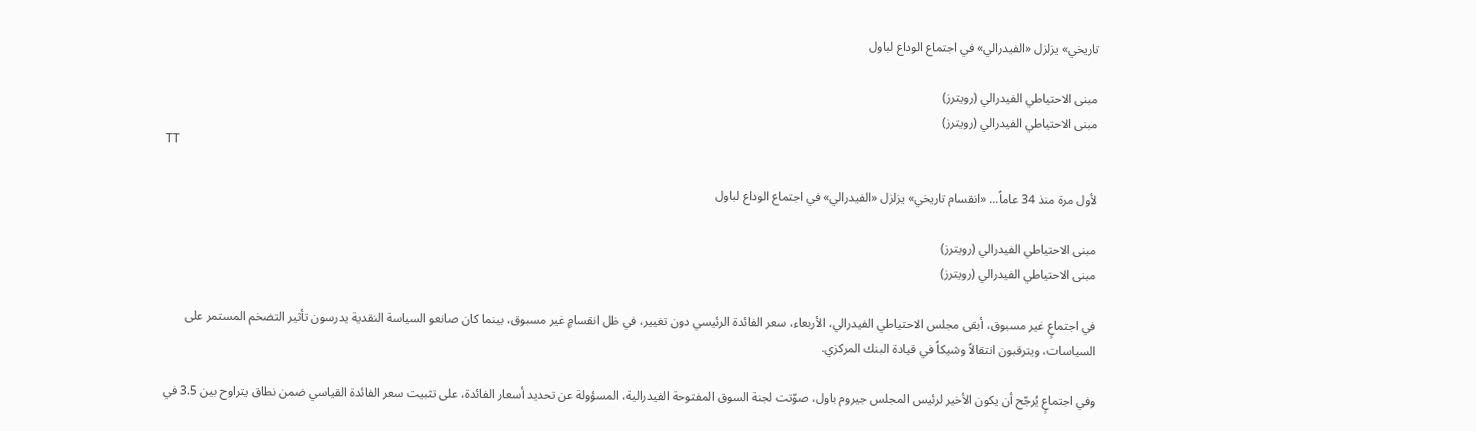تاريخي» يزلزل «الفيدرالي» في اجتماع الوداع لباول

مبنى الاحتياطي الفيدرالي (رويترز)
مبنى الاحتياطي الفيدرالي (رويترز)
TT

لأول مرة منذ 34 عاماً... «انقسام تاريخي» يزلزل «الفيدرالي» في اجتماع الوداع لباول

مبنى الاحتياطي الفيدرالي (رويترز)
مبنى الاحتياطي الفيدرالي (رويترز)

في اجتماعٍ غير مسبوق، أبقى مجلس الاحتياطي الفيدرالي، الأربعاء، سعر الفائدة الرئيسي دون تغيير، في ظل انقسامٍ غير مسبوق، بينما كان صانعو السياسة النقدية يدرسون تأثير التضخم المستمر على السياسات، ويترقبون انتقالاً وشيكاً في قيادة البنك المركزي.

وفي اجتماعٍ يُرجّح أن يكون الأخير لرئيس المجلس جيروم باول، صوّتت لجنة السوق المفتوحة الفيدرالية، المسؤولة عن تحديد أسعار الفائدة، على تثبيت سعر الفائدة القياسي ضمن نطاق يتراوح بين 3.5 في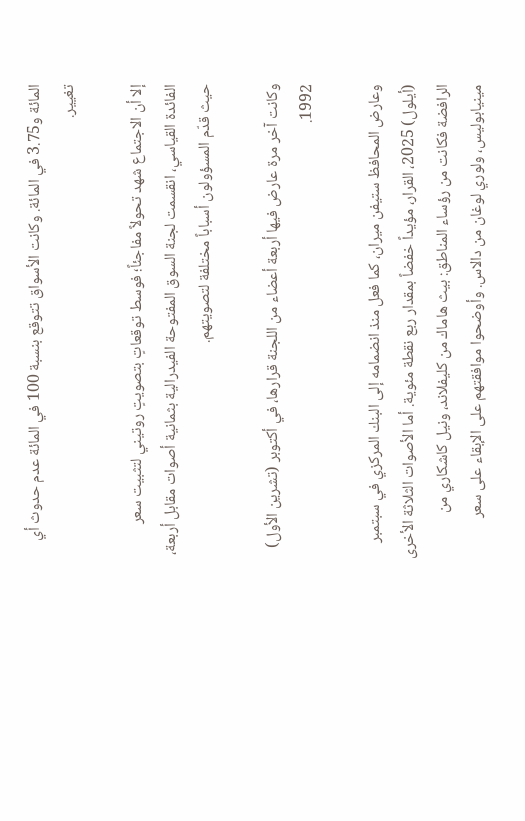المائة و3.75 في المائة. وكانت الأسواق تتوقع بنسبة 100 في المائة عدم حدوث أي تغيير.

إلا أن الاجتماع شهد تحولاً مفاجئاً؛ فوسط توقعاتٍ بتصويتٍ روتيني لتثبيت سعر الفائدة القياسي، انقسمت لجنة السوق المفتوحة الفيدرالية بثمانية أصوات مقابل أربعة، حيث قدّم المسؤولون أسباباً مختلفة لتصويتهم.

وكانت آخر مرة عارض فيها أربعة أعضاء من اللجنة قرارها، في أكتوبر (تشرين الأول) 1992.

وعارض المحافظ ستيفن ميران، كما فعل منذ انضمامه إلى البنك المركزي في سبتمبر (أيلول) 2025، القرار، مؤيداً خفضاً بمقدار ربع نقطة مئوية. أما الأصوات الثلاثة الأخرى الرافضة فكانت من رؤساء المناطق: بيث هاماك من كليفلاند، ونيل كاشكاري من مينيابوليس، ولوري لوغان من دالاس. وأوضحوا موافقتهم على الإبقاء على سعر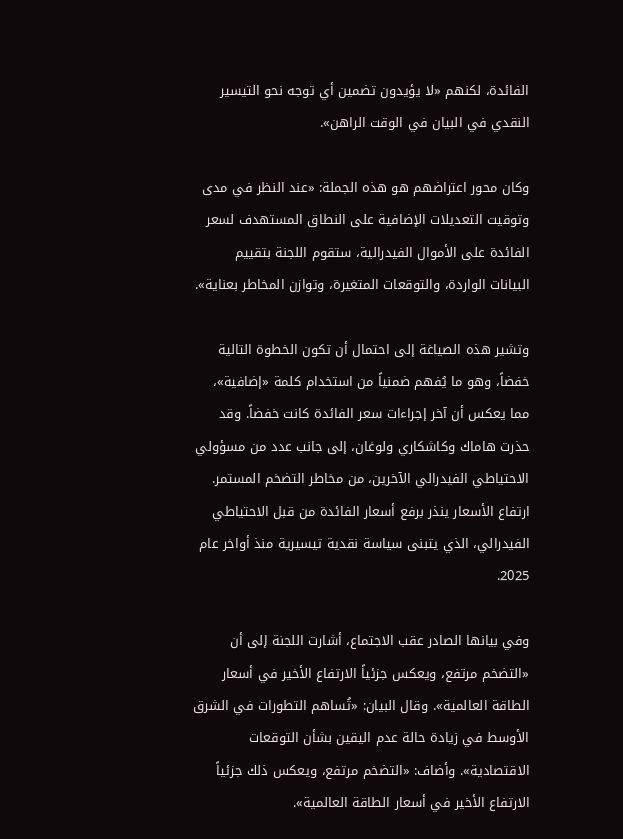الفائدة، لكنهم «لا يؤيدون تضمين أي توجه نحو التيسير النقدي في البيان في الوقت الراهن».

وكان محور اعتراضهم هو هذه الجملة: «عند النظر في مدى وتوقيت التعديلات الإضافية على النطاق المستهدف لسعر الفائدة على الأموال الفيدرالية، ستقوم اللجنة بتقييم البيانات الواردة، والتوقعات المتغيرة، وتوازن المخاطر بعناية».

وتشير هذه الصياغة إلى احتمال أن تكون الخطوة التالية خفضاً، وهو ما يُفهم ضمنياً من استخدام كلمة «إضافية»، مما يعكس أن آخر إجراءات سعر الفائدة كانت خفضاً. وقد حذرت هاماك وكاشكاري ولوغان، إلى جانب عدد من مسؤولي الاحتياطي الفيدرالي الآخرين، من مخاطر التضخم المستمر. ارتفاع الأسعار ينذر برفع أسعار الفائدة من قبل الاحتياطي الفيدرالي، الذي يتبنى سياسة نقدية تيسيرية منذ أواخر عام 2025.

وفي بيانها الصادر عقب الاجتماع، أشارت اللجنة إلى أن «التضخم مرتفع، ويعكس جزئياً الارتفاع الأخير في أسعار الطاقة العالمية». وقال البيان: «تُساهم التطورات في الشرق الأوسط في زيادة حالة عدم اليقين بشأن التوقعات الاقتصادية». وأضاف: «التضخم مرتفع، ويعكس ذلك جزئياً الارتفاع الأخير في أسعار الطاقة العالمية».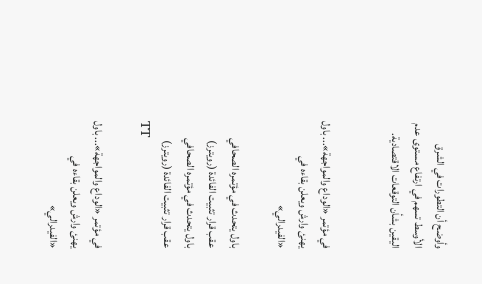وأوضح أن التطورات في الشرق الأوسط تسهم في ارتفاع مستوى عدم اليقين بشأن التوقعات الاقتصادية.


في مؤتمر «الوداع والمواجهة»... باول يهنئ وارش ويعلن بقاءه في «الفيدرالي»

باول يتحدث في مؤتمره الصحافي عقب قرار تثبيت الفائدة (رويترز)
باول يتحدث في مؤتمره الصحافي عقب قرار تثبيت الفائدة (رويترز)
TT

في مؤتمر «الوداع والمواجهة»... باول يهنئ وارش ويعلن بقاءه في «الفيدرالي»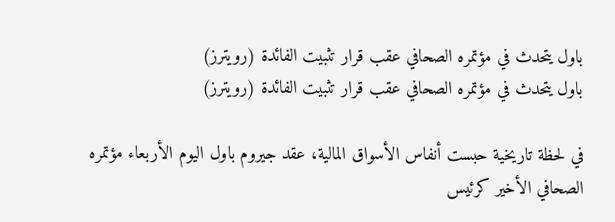باول يتحدث في مؤتمره الصحافي عقب قرار تثبيت الفائدة (رويترز)
باول يتحدث في مؤتمره الصحافي عقب قرار تثبيت الفائدة (رويترز)

في لحظة تاريخية حبست أنفاس الأسواق المالية، عقد جيروم باول اليوم الأربعاء مؤتمره الصحافي الأخير كرئيس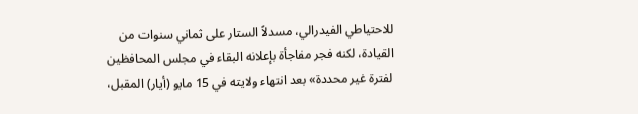للاحتياطي الفيدرالي، مسدلاً الستار على ثماني سنوات من القيادة، لكنه فجر مفاجأة بإعلانه البقاء في مجلس المحافظين لفترة غير محددة» بعد انتهاء ولايته في 15 مايو (أيار) المقبل،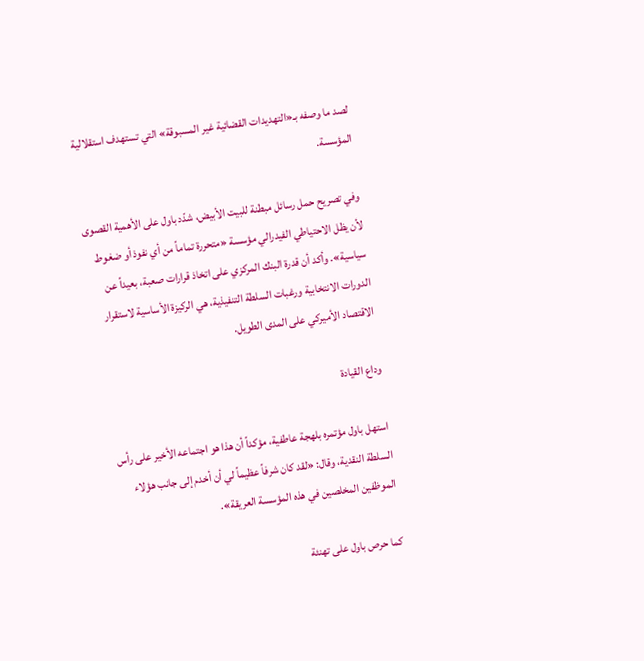لصد ما وصفه بـ«التهديدات القضائية غير المسبوقة» التي تستهدف استقلالية المؤسسة.

وفي تصريح حمل رسائل مبطنة للبيت الأبيض، شدّد باول على الأهمية القصوى لأن يظل الاحتياطي الفيدرالي مؤسسة «متحررة تماماً من أي نفوذ أو ضغوط سياسية». وأكد أن قدرة البنك المركزي على اتخاذ قرارات صعبة، بعيداً عن الدورات الانتخابية ورغبات السلطة التنفيذية، هي الركيزة الأساسية لاستقرار الاقتصاد الأميركي على المدى الطويل.

وداع القيادة

استهل باول مؤتمره بلهجة عاطفية، مؤكداً أن هذا هو اجتماعه الأخير على رأس السلطة النقدية، وقال: «لقد كان شرفاً عظيماً لي أن أخدم إلى جانب هؤلاء الموظفين المخلصين في هذه المؤسسة العريقة».

كما حرص باول على تهنئة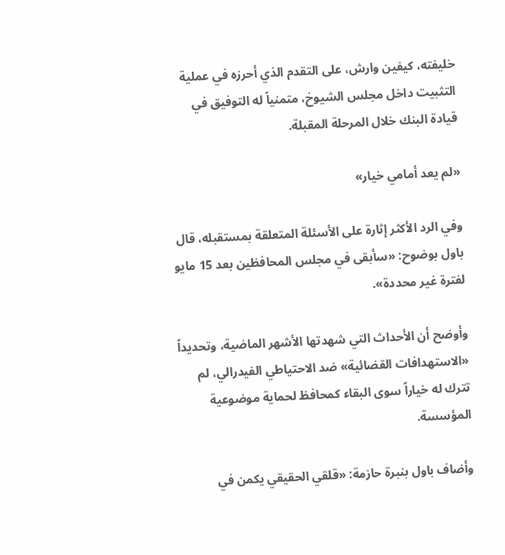خليفته، كيفين وارش، على التقدم الذي أحرزه في عملية التثبيت داخل مجلس الشيوخ، متمنياً له التوفيق في قيادة البنك خلال المرحلة المقبلة.

«لم يعد أمامي خيار»

وفي الرد الأكثر إثارة على الأسئلة المتعلقة بمستقبله، قال باول بوضوح: «سأبقى في مجلس المحافظين بعد 15 مايو لفترة غير محددة».

وأوضح أن الأحداث التي شهدتها الأشهر الماضية، وتحديداً «الاستهدافات القضائية» ضد الاحتياطي الفيدرالي، لم تترك له خياراً سوى البقاء كمحافظ لحماية موضوعية المؤسسة.

وأضاف باول بنبرة حازمة: «قلقي الحقيقي يكمن في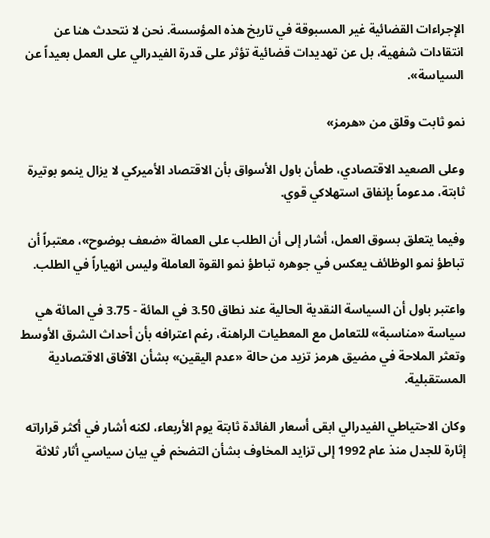الإجراءات القضائية غير المسبوقة في تاريخ هذه المؤسسة. نحن لا نتحدث هنا عن انتقادات شفهية، بل عن تهديدات قضائية تؤثر على قدرة الفيدرالي على العمل بعيداً عن السياسة».

نمو ثابت وقلق من «هرمز»

وعلى الصعيد الاقتصادي، طمأن باول الأسواق بأن الاقتصاد الأميركي لا يزال ينمو بوتيرة ثابتة، مدعوماً بإنفاق استهلاكي قوي.

وفيما يتعلق بسوق العمل، أشار إلى أن الطلب على العمالة «ضعف بوضوح»، معتبراً أن تباطؤ نمو الوظائف يعكس في جوهره تباطؤ نمو القوة العاملة وليس انهياراً في الطلب.

واعتبر باول أن السياسة النقدية الحالية عند نطاق 3.50 في المائة - 3.75 في المائة هي سياسة «مناسبة» للتعامل مع المعطيات الراهنة، رغم اعترافه بأن أحداث الشرق الأوسط وتعثر الملاحة في مضيق هرمز تزيد من حالة «عدم اليقين» بشأن الآفاق الاقتصادية المستقبلية.

وكان الاحتياطي الفيدرالي ابقى أسعار الفائدة ثابتة يوم الأربعاء، لكنه أشار في أكثر قراراته إثارة للجدل منذ عام 1992 إلى تزايد المخاوف بشأن التضخم في بيان سياسي أثار ثلاثة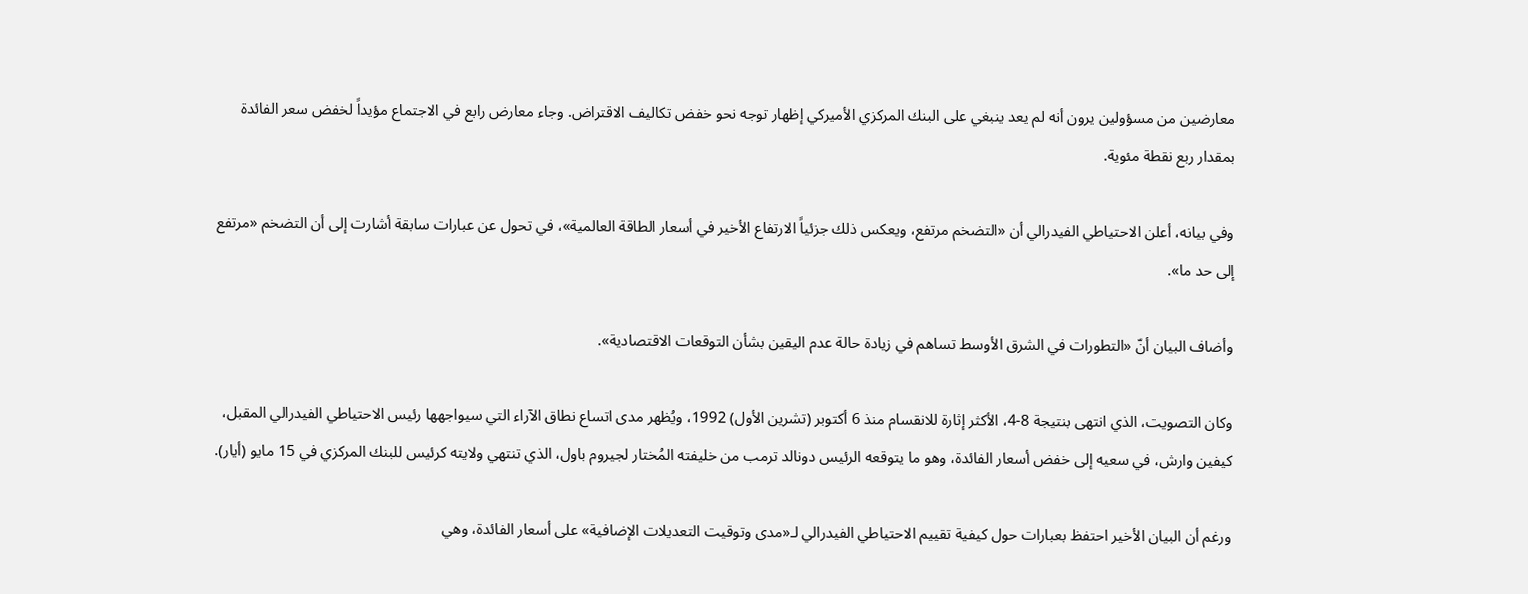معارضين من مسؤولين يرون أنه لم يعد ينبغي على البنك المركزي الأميركي إظهار توجه نحو خفض تكاليف الاقتراض. وجاء معارض رابع في الاجتماع مؤيداً لخفض سعر الفائدة بمقدار ربع نقطة مئوية.

وفي بيانه، أعلن الاحتياطي الفيدرالي أن «التضخم مرتفع، ويعكس ذلك جزئياً الارتفاع الأخير في أسعار الطاقة العالمية»، في تحول عن عبارات سابقة أشارت إلى أن التضخم «مرتفع إلى حد ما».

وأضاف البيان أنّ «التطورات في الشرق الأوسط تساهم في زيادة حالة عدم اليقين بشأن التوقعات الاقتصادية».

وكان التصويت، الذي انتهى بنتيجة 8-4، الأكثر إثارة للانقسام منذ 6 أكتوبر (تشرين الأول) 1992، ويُظهر مدى اتساع نطاق الآراء التي سيواجهها رئيس الاحتياطي الفيدرالي المقبل، كيفين وارش، في سعيه إلى خفض أسعار الفائدة، وهو ما يتوقعه الرئيس دونالد ترمب من خليفته المُختار لجيروم باول، الذي تنتهي ولايته كرئيس للبنك المركزي في 15 مايو (أيار).

ورغم أن البيان الأخير احتفظ بعبارات حول كيفية تقييم الاحتياطي الفيدرالي لـ«مدى وتوقيت التعديلات الإضافية» على أسعار الفائدة، وهي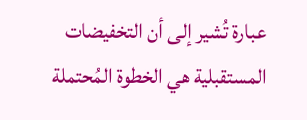عبارة تُشير إلى أن التخفيضات المستقبلية هي الخطوة المُحتملة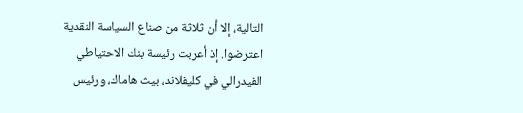التالية، إلا أن ثلاثة من صناع السياسة النقدية اعترضوا. إذ أعربت رئيسة بنك الاحتياطي الفيدرالي في كليفلاند، بيث هاماك، ورئيس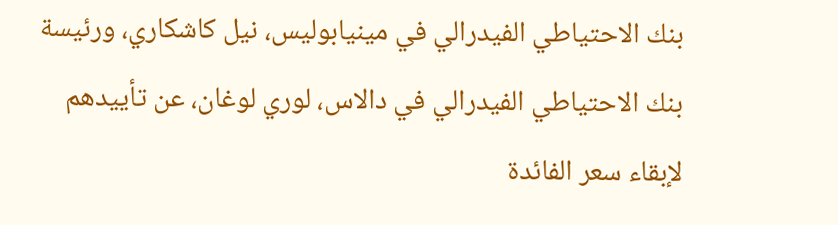بنك الاحتياطي الفيدرالي في مينيابوليس، نيل كاشكاري، ورئيسة بنك الاحتياطي الفيدرالي في دالاس، لوري لوغان، عن تأييدهم لإبقاء سعر الفائدة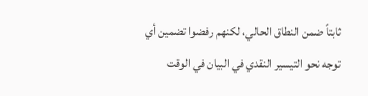ثابتاً ضمن النطاق الحالي، لكنهم رفضوا تضمين أي توجه نحو التيسير النقدي في البيان في الوقت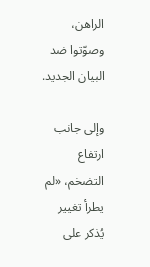الراهن، وصوّتوا ضد البيان الجديد.

وإلى جانب ارتفاع التضخم، «لم يطرأ تغيير يُذكر على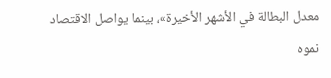معدل البطالة في الأشهر الأخيرة»، بينما يواصل الاقتصاد نموه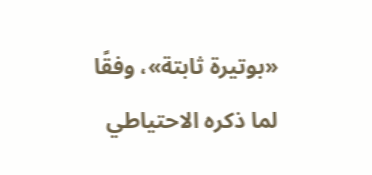«بوتيرة ثابتة»، وفقًا لما ذكره الاحتياطي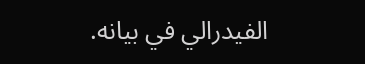الفيدرالي في بيانه.